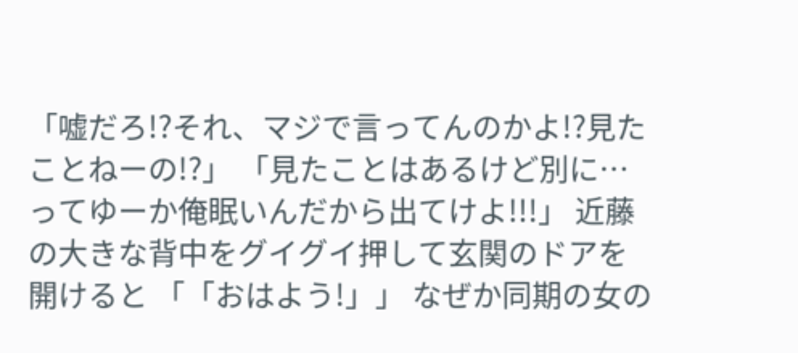「嘘だろ!?それ、マジで言ってんのかよ!?見たことねーの!?」 「見たことはあるけど別に…ってゆーか俺眠いんだから出てけよ!!!」 近藤の大きな背中をグイグイ押して玄関のドアを開けると 「「おはよう!」」 なぜか同期の女の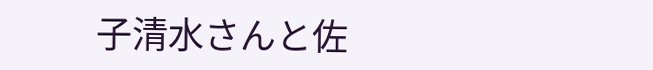子清水さんと佐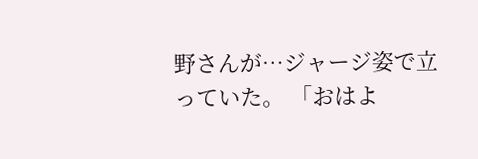野さんが…ジャージ姿で立っていた。 「おはよ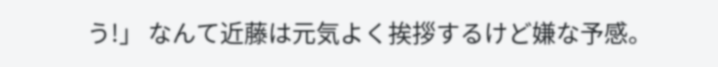う!」 なんて近藤は元気よく挨拶するけど嫌な予感。